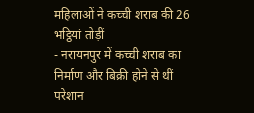महिलाओं ने कच्ची शराब की 26 भट्ठियां तोड़ीं
- नरायनपुर में कच्ची शराब का निर्माण और बिक्री होने से थीं परेशान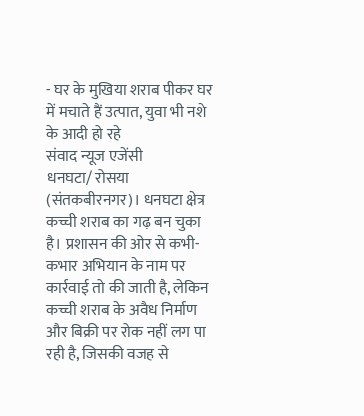- घर के मुखिया शराब पीकर घर में मचाते हैं उत्पात, युवा भी नशे के आदी हो रहे
संवाद न्यूज एजेंसी
धनघटा/ रोसया (संतकबीरनगर)। धनघटा क्षेत्र कच्ची शराब का गढ़ बन चुका है। प्रशासन की ओर से कभी- कभार अभियान के नाम पर कार्रवाई तो की जाती है, लेकिन कच्ची शराब के अवैध निर्माण और बिक्री पर रोक नहीं लग पा रही है, जिसकी वजह से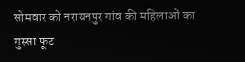सोमवार को नरायनपुर गांव की महिलाओं का गुस्सा फूट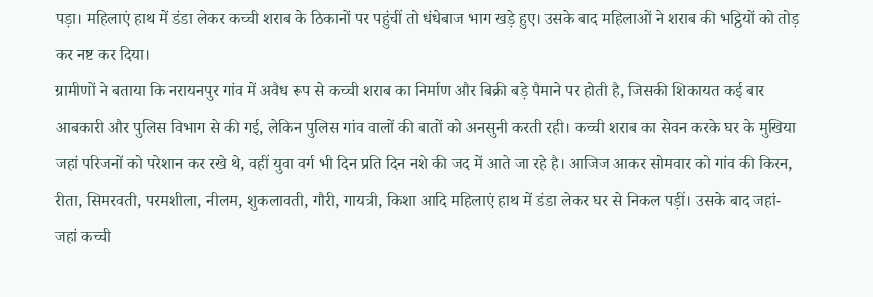पड़ा। महिलाएं हाथ में डंडा लेकर कच्ची शराब के ठिकानों पर पहुंचीं तो धंधेबाज भाग खड़े हुए। उसके बाद महिलाओं ने शराब की भट्ठियों को तोड़ कर नष्ट कर दिया।
ग्रामीणों ने बताया कि नरायनपुर गांव में अवैध रूप से कच्ची शराब का निर्माण और बिक्री बड़े पैमाने पर होती है, जिसकी शिकायत कई बार आबकारी और पुलिस विभाग से की गई, लेकिन पुलिस गांव वालों की बातों को अनसुनी करती रही। कच्ची शराब का सेवन करके घर के मुखिया जहां परिजनों को परेशान कर रखे थे, वहीं युवा वर्ग भी दिन प्रति दिन नशे की जद में आते जा रहे है। आजिज आकर सोमवार को गांव की किरन, रीता, सिमरवती, परमशीला, नीलम, शुकलावती, गौरी, गायत्री, किशा आदि महिलाएं हाथ में डंडा लेकर घर से निकल पड़ीं। उसके बाद जहां- जहां कच्ची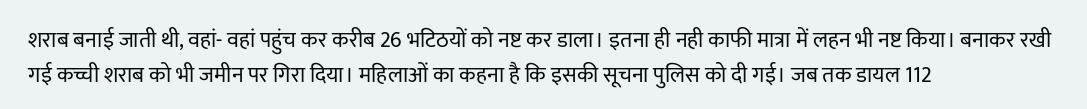शराब बनाई जाती थी, वहां- वहां पहुंच कर करीब 26 भटिठयों को नष्ट कर डाला। इतना ही नही काफी मात्रा में लहन भी नष्ट किया। बनाकर रखी गई कच्ची शराब को भी जमीन पर गिरा दिया। महिलाओं का कहना है कि इसकी सूचना पुलिस को दी गई। जब तक डायल 112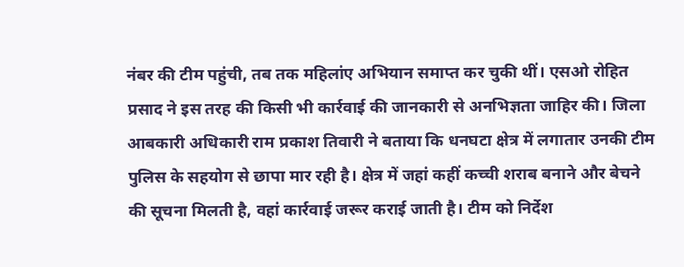नंबर की टीम पहुंची, तब तक महिलांए अभियान समाप्त कर चुकी थीं। एसओ रोहित प्रसाद ने इस तरह की किसी भी कार्रवाई की जानकारी से अनभिज्ञता जाहिर की। जिला आबकारी अधिकारी राम प्रकाश तिवारी ने बताया कि धनघटा क्षेत्र में लगातार उनकी टीम पुलिस के सहयोग से छापा मार रही है। क्षेत्र में जहां कहीं कच्ची शराब बनाने और बेचने की सूचना मिलती है, वहां कार्रवाई जरूर कराई जाती है। टीम को निर्देश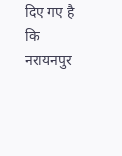दिए गए है कि नरायनपुर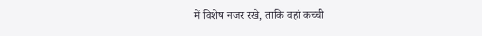में विशेष नजर रखे, ताकि वहां कच्ची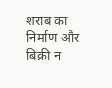शराब का निर्माण और बिक्री न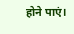होने पाएं।